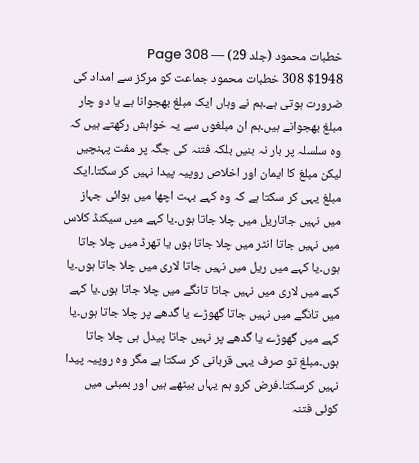خطبات محمود (جلد 29) — Page 308
$1948 308 خطبات محمود جماعت کو مرکز سے امداد کی ضرورت ہوتی ہے۔ہم نے وہاں ایک مبلغ بھجوانا ہے یا دو چار مبلغ بھجوانے ہیں۔ہم ان مبلغوں سے یہ خواہش رکھتے ہیں کہ وہ سلسلہ پر بار نہ بنیں بلکہ فتنہ کی جگہ پر مفت پہنچیں لیکن مبلغ کا ایمان اور اخلاص روپیہ پیدا نہیں کر سکتا۔ایک مبلغ یہی کر سکتا ہے کہ وہ کہے بہت اچھا میں ہوائی جہاز میں نہیں جاتاریل میں چلا جاتا ہوں۔یا کہے میں سیکنڈ کلاس میں نہیں جاتا انٹر میں چلا جاتا ہوں یا تھرڈ میں چلا جاتا ہوں۔یا کہے میں ریل میں نہیں جاتا لاری میں چلا جاتا ہوں۔یا کہے میں لاری میں نہیں جاتا تانگے میں چلا جاتا ہوں۔یا کہے میں تانگے میں نہیں جاتا گھوڑے یا گدھے پر چلا جاتا ہوں۔یا کہے میں گھوڑے یا گدھے پر نہیں جاتا پیدل ہی چلا جاتا ہوں۔مبلغ تو صرف یہی قربانی کر سکتا ہے مگر وہ روپیہ پیدا نہیں کرسکتا۔فرض کرو ہم یہاں بیٹھے ہیں اور بمبئی میں کوئی فتنہ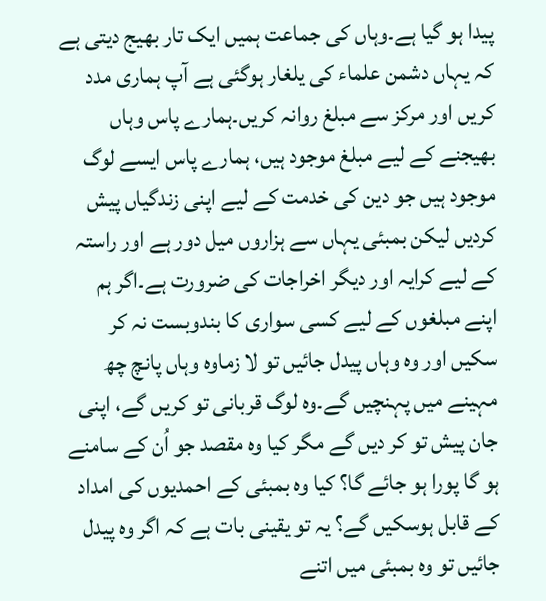پیدا ہو گیا ہے۔وہاں کی جماعت ہمیں ایک تار بھیج دیتی ہے کہ یہاں دشمن علماء کی یلغار ہوگئی ہے آپ ہماری مدد کریں اور مرکز سے مبلغ روانہ کریں۔ہمارے پاس وہاں بھیجنے کے لیے مبلغ موجود ہیں، ہمارے پاس ایسے لوگ موجود ہیں جو دین کی خدمت کے لیے اپنی زندگیاں پیش کردیں لیکن بمبئی یہاں سے ہزاروں میل دور ہے اور راستہ کے لیے کرایہ اور دیگر اخراجات کی ضرورت ہے۔اگر ہم اپنے مبلغوں کے لیے کسی سواری کا بندوبست نہ کر سکیں اور وہ وہاں پیدل جائیں تو لا زماوہ وہاں پانچ چھ مہینے میں پہنچیں گے۔وہ لوگ قربانی تو کریں گے، اپنی جان پیش تو کر دیں گے مگر کیا وہ مقصد جو اُن کے سامنے ہو گا پورا ہو جائے گا؟ کیا وہ بمبئی کے احمدیوں کی امداد کے قابل ہوسکیں گے؟ یہ تو یقینی بات ہے کہ اگر وہ پیدل جائیں تو وہ بمبئی میں اتنے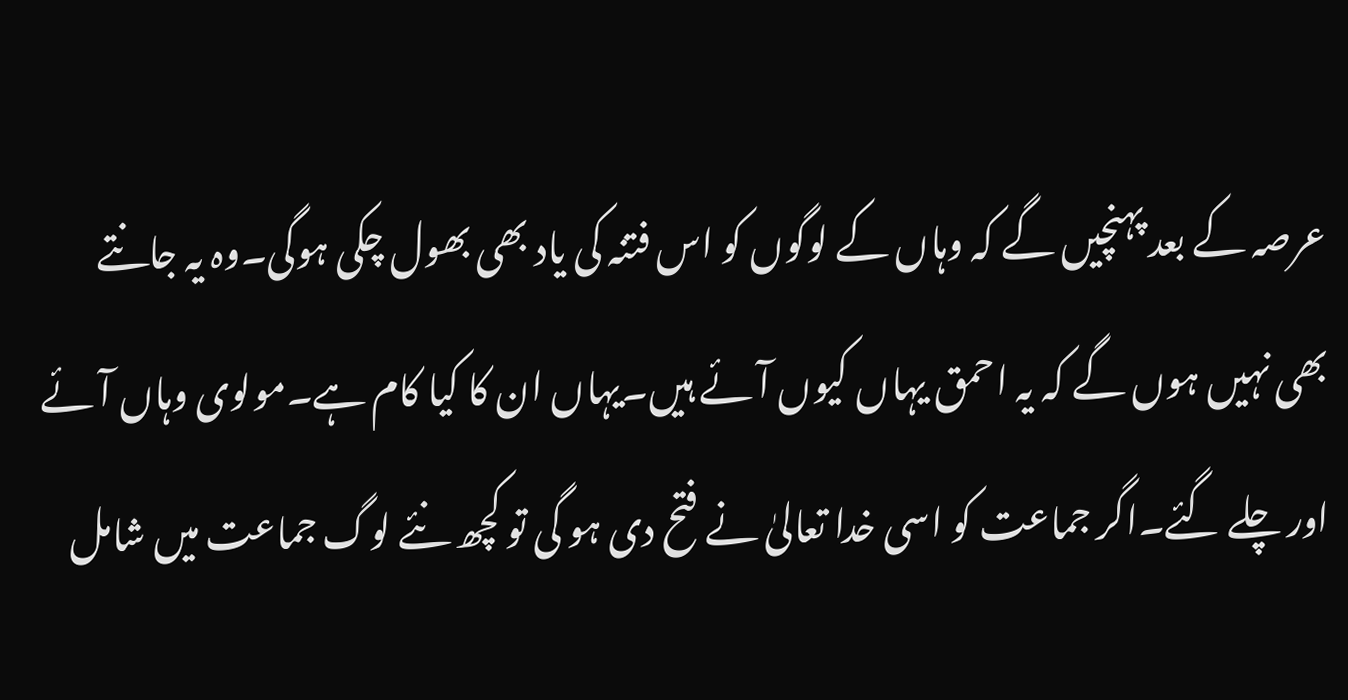عرصہ کے بعد پہنچیں گے کہ وہاں کے لوگوں کو اس فتنہ کی یاد بھی بھول چکی ہوگی۔وہ یہ جانتے بھی نہیں ہوں گے کہ یہ احمق یہاں کیوں آئے ہیں۔یہاں ان کا کیا کام ہے۔مولوی وہاں آئے اور چلے گئے۔اگر جماعت کو اسی خدا تعالیٰ نے فتح دی ہو گی تو کچھ نئے لوگ جماعت میں شامل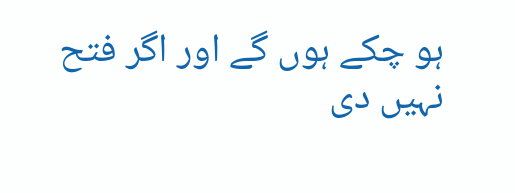ہو چکے ہوں گے اور اگر فتح نہیں دی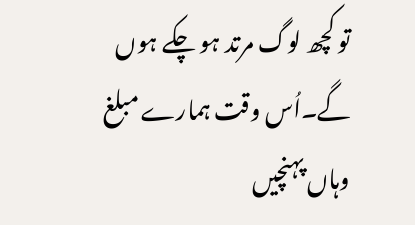تو کچھ لوگ مرتد ہو چکے ہوں گے۔اُس وقت ہمارے مبلغ وہاں پہنچیں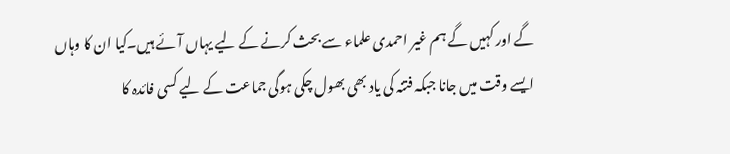گے اور کہیں گے ہم غیر احمدی علماء سے بحث کرنے کے لیے یہاں آئے ہیں۔کیا ان کا وہاں ایسے وقت میں جانا جبکہ فتنہ کی یاد بھی بھول چکی ہوگی جماعت کے لیے کسی فائدہ کا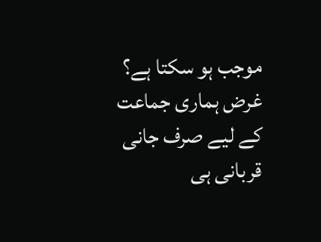موجب ہو سکتا ہے؟ غرض ہماری جماعت کے لیے صرف جانی قربانی ہی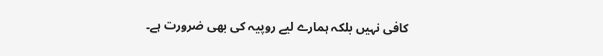کافی نہیں بلکہ ہمارے لیے روپیہ کی بھی ضرورت ہے۔